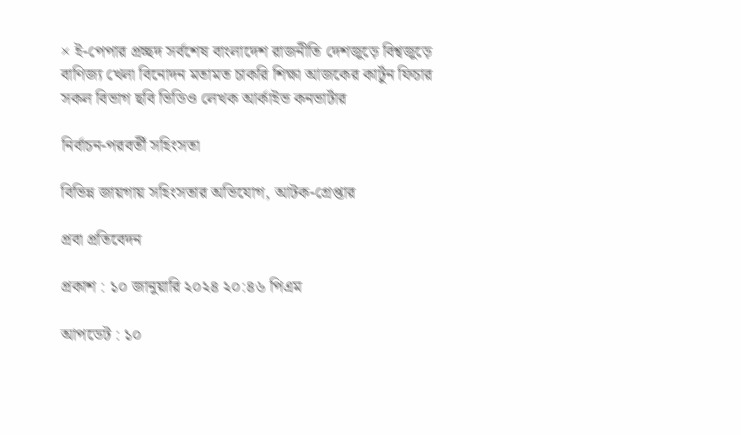× ই-পেপার প্রচ্ছদ সর্বশেষ বাংলাদেশ রাজনীতি দেশজুড়ে বিশ্বজুড়ে বাণিজ্য খেলা বিনোদন মতামত চাকরি শিক্ষা আজকের কার্টুন ফিচার সকল বিভাগ ছবি ভিডিও লেখক আর্কাইভ কনভার্টার

নির্বাচন-পরবর্তী সহিংসতা

বিভিন্ন জায়গায় সহিংসতার অভিযোগ, আটক-গ্রেপ্তার

প্রবা প্রতিবেদন

প্রকাশ : ১০ জানুয়ারি ২০২৪ ২০:৪৬ পিএম

আপডেট : ১০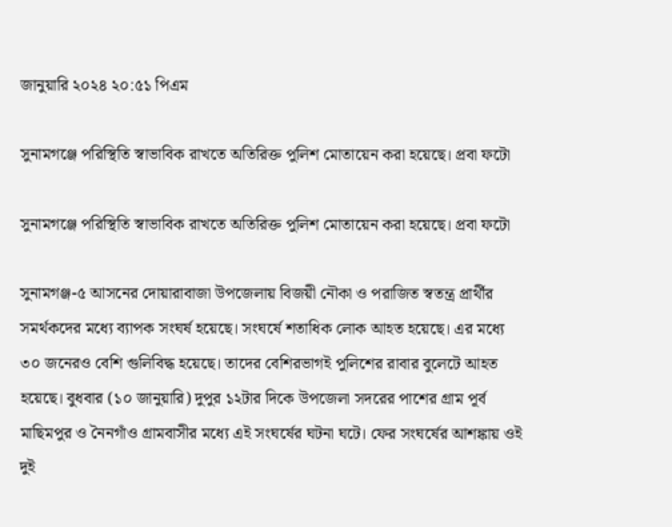জানুয়ারি ২০২৪ ২০:৫১ পিএম

সুনামগঞ্জে পরিস্থিতি স্বাভাবিক রাখতে অতিরিক্ত পুলিশ মোতায়েন করা হয়েছে। প্রবা ফটো

সুনামগঞ্জে পরিস্থিতি স্বাভাবিক রাখতে অতিরিক্ত পুলিশ মোতায়েন করা হয়েছে। প্রবা ফটো

সুনামগঞ্জ-৫ আসনের দোয়ারাবাজা উপজেলায় বিজয়ী নৌকা ও পরাজিত স্বতন্ত্র প্রার্থীর সমর্থকদের মধ্যে ব্যাপক সংঘর্ষ হয়েছে। সংঘর্ষে শতাধিক লোক আহত হয়েছে। এর মধ্যে ৩০ জনেরও বেশি গুলিবিদ্ধ হয়েছে। তাদের বেশিরভাগই পুলিশের রাবার বুলেটে আহত হয়েছে। বুধবার (১০ জানুয়ারি) দুপুর ১২টার দিকে উপজেলা সদরের পাশের গ্রাম পূর্ব মাছিমপুর ও নৈনগাঁও গ্রামবাসীর মধ্যে এই সংঘর্ষের ঘটনা ঘটে। ফের সংঘর্ষের আশঙ্কায় ওই দুই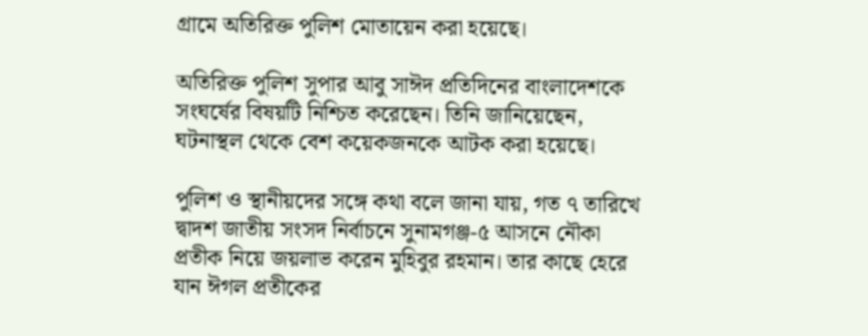গ্রামে অতিরিক্ত পুলিশ মোতায়েন করা হয়েছে।

অতিরিক্ত পুলিশ সুপার আবু সাঈদ প্রতিদিনের বাংলাদেশকে সংঘর্ষের বিষয়টি নিশ্চিত করেছেন। তিনি জানিয়েছেন, ঘটনাস্থল থেকে বেশ কয়েকজনকে আটক করা হয়েছে।

পুলিশ ও স্থানীয়দের সঙ্গে কথা বলে জানা যায়, গত ৭ তারিখে দ্বাদশ জাতীয় সংসদ নির্বাচনে সুনামগঞ্জ-৫ আসনে নৌকা প্রতীক নিয়ে জয়লাভ করেন মুহিবুর রহমান। তার কাছে হেরে যান ঈগল প্রতীকের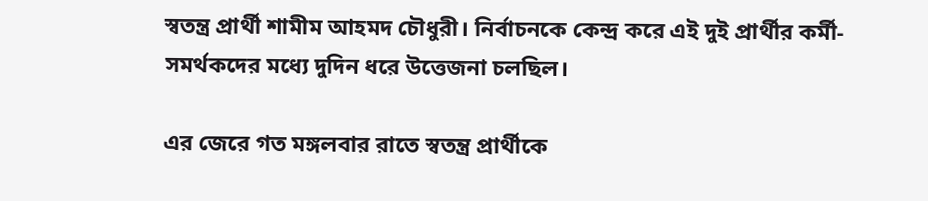স্বতন্ত্র প্রার্থী শামীম আহমদ চৌধুরী। নির্বাচনকে কেন্দ্র করে এই দুই প্রার্থীর কর্মী-সমর্থকদের মধ্যে দুদিন ধরে উত্তেজনা চলছিল।

এর জেরে গত মঙ্গলবার রাতে স্বতন্ত্র প্রার্থীকে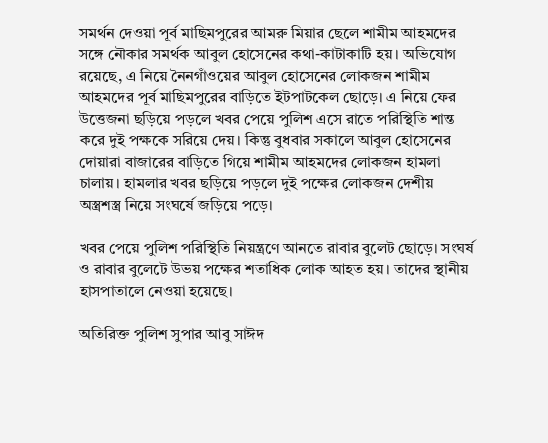সমর্থন দেওয়া পূর্ব মাছিমপুরের আমরু মিয়ার ছেলে শামীম আহমদের সঙ্গে নৌকার সমর্থক আবুল হোসেনের কথা-কাটাকাটি হয়। অভিযোগ রয়েছে, এ নিয়ে নৈনগাঁওয়ের আবুল হোসেনের লোকজন শামীম আহমদের পূর্ব মাছিমপুরের বাড়িতে ইটপাটকেল ছোড়ে। এ নিয়ে ফের উত্তেজনা ছড়িয়ে পড়লে খবর পেয়ে পুলিশ এসে রাতে পরিস্থিতি শান্ত করে দুই পক্ষকে সরিয়ে দেয়। কিন্তু বুধবার সকালে আবুল হোসেনের দোয়ারা বাজারের বাড়িতে গিয়ে শামীম আহমদের লোকজন হামলা চালায়। হামলার খবর ছড়িয়ে পড়লে দুই পক্ষের লোকজন দেশীয় অস্ত্রশস্ত্র নিয়ে সংঘর্ষে জড়িয়ে পড়ে।

খবর পেয়ে পুলিশ পরিস্থিতি নিয়ন্ত্রণে আনতে রাবার বুলেট ছোড়ে। সংঘর্ষ ও রাবার বুলেটে উভয় পক্ষের শতাধিক লোক আহত হয়। তাদের স্থানীয় হাসপাতালে নেওয়া হয়েছে।

অতিরিক্ত পুলিশ সুপার আবু সাঈদ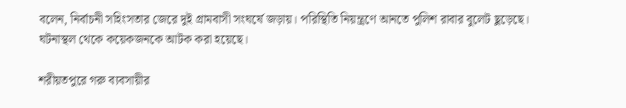বলেন, নির্বাচনী সহিংসতার জেরে দুই গ্রামবাসী সংঘর্ষে জড়ায়। পরিস্থিতি নিয়ন্ত্রণে আনতে পুলিশ রাবার বুলেট ছুড়েছে। ঘটনাস্থল থেকে কয়েকজনকে আটক করা হয়েছে।

শরীয়তপুরে গরু ব্যবসায়ীর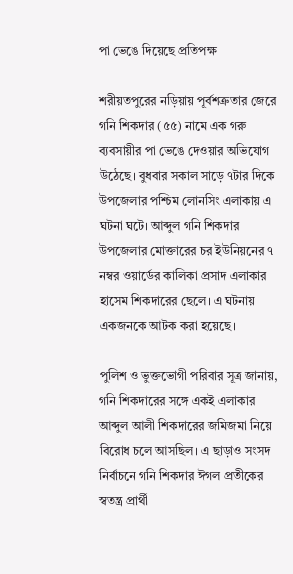পা ভেঙে দিয়েছে প্রতিপক্ষ

শরীয়তপুরের নড়িয়ায় পূর্বশত্রুতার জেরে গনি শিকদার (৫৫) নামে এক গরু ব্যবসায়ীর পা ভেঙে দেওয়ার অভিযোগ উঠেছে। বুধবার সকাল সাড়ে ৭টার দিকে উপজেলার পশ্চিম লোনসিং এলাকায় এ ঘটনা ঘটে। আব্দুল গনি শিকদার উপজেলার মোক্তারের চর ইউনিয়নের ৭ নম্বর ওয়ার্ডের কালিকা প্রসাদ এলাকার হাসেম শিকদারের ছেলে। এ ঘটনায় একজনকে আটক করা হয়েছে।

পুলিশ ও ভুক্তভোগী পরিবার সূত্র জানায়, গনি শিকদারের সঙ্গে একই এলাকার আব্দুল আলী শিকদারের জমিজমা নিয়ে বিরোধ চলে আসছিল। এ ছাড়াও সংসদ নির্বাচনে গনি শিকদার ঈগল প্রতীকের স্বতন্ত্র প্রার্থী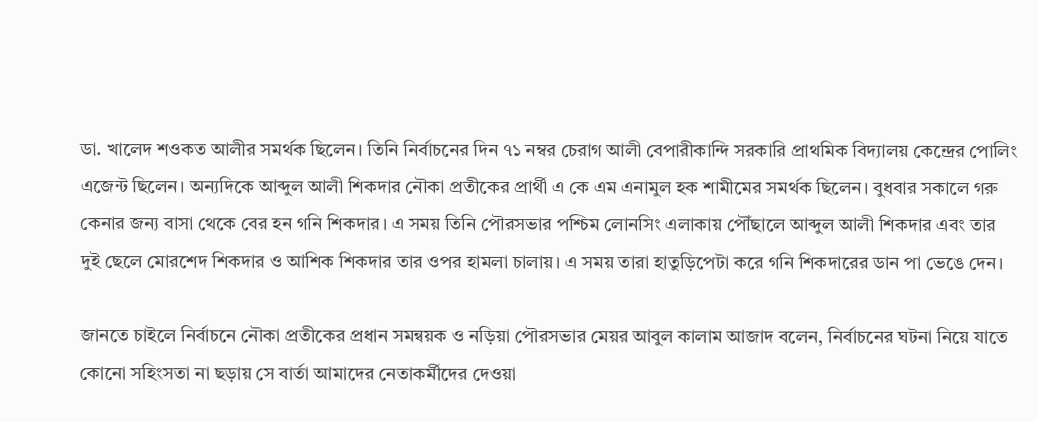ডা. খালেদ শওকত আলীর সমর্থক ছিলেন। তিনি নির্বাচনের দিন ৭১ নম্বর চেরাগ আলী বেপারীকান্দি সরকারি প্রাথমিক বিদ্যালয় কেন্দ্রের পোলিং এজেন্ট ছিলেন। অন্যদিকে আব্দুল আলী শিকদার নৌকা প্রতীকের প্রার্থী এ কে এম এনামুল হক শামীমের সমর্থক ছিলেন। বুধবার সকালে গরু কেনার জন্য বাসা থেকে বের হন গনি শিকদার। এ সময় তিনি পৌরসভার পশ্চিম লোনসিং এলাকায় পৌঁছালে আব্দুল আলী শিকদার এবং তার দুই ছেলে মোরশেদ শিকদার ও আশিক শিকদার তার ওপর হামলা চালায়। এ সময় তারা হাতুড়িপেটা করে গনি শিকদারের ডান পা ভেঙে দেন।

জানতে চাইলে নির্বাচনে নৌকা প্রতীকের প্রধান সমন্বয়ক ও নড়িয়া পৌরসভার মেয়র আবুল কালাম আজাদ বলেন, নির্বাচনের ঘটনা নিয়ে যাতে কোনো সহিংসতা না ছড়ায় সে বার্তা আমাদের নেতাকর্মীদের দেওয়া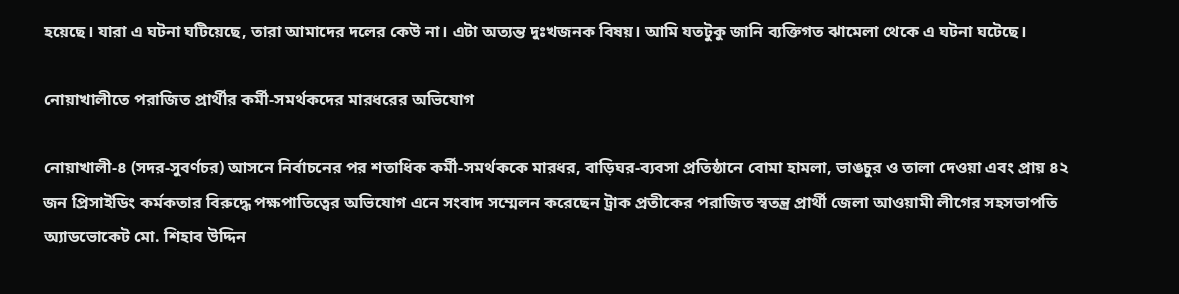হয়েছে। যারা এ ঘটনা ঘটিয়েছে, তারা আমাদের দলের কেউ না। এটা অত্যন্ত দুঃখজনক বিষয়। আমি যতটুকু জানি ব্যক্তিগত ঝামেলা থেকে এ ঘটনা ঘটেছে।

নোয়াখালীতে পরাজিত প্রার্থীর কর্মী-সমর্থকদের মারধরের অভিযোগ

নোয়াখালী-৪ (সদর-সুবর্ণচর) আসনে নির্বাচনের পর শতাধিক কর্মী-সমর্থককে মারধর, বাড়িঘর-ব্যবসা প্রতিষ্ঠানে বোমা হামলা, ভাঙচুর ও তালা দেওয়া এবং প্রায় ৪২ জন প্রিসাইডিং কর্মকতার বিরুদ্ধে পক্ষপাতিত্বের অভিযোগ এনে সংবাদ সম্মেলন করেছেন ট্রাক প্রতীকের পরাজিত স্বতন্ত্র প্রার্থী জেলা আওয়ামী লীগের সহসভাপতি অ্যাডভোকেট মো. শিহাব উদ্দিন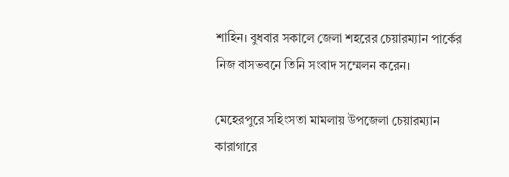শাহিন। বুধবার সকালে জেলা শহরের চেয়ারম্যান পার্কের নিজ বাসভবনে তিনি সংবাদ সম্মেলন করেন।

মেহেরপুরে সহিংসতা মামলায় উপজেলা চেয়ারম্যান কারাগারে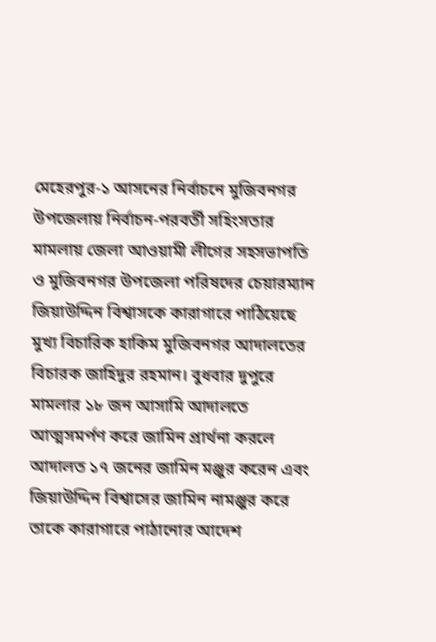মেহেরপুর-১ আসনের নির্বাচনে মুজিবনগর উপজেলায় নির্বাচন-পরবর্তী সহিংসতার মামলায় জেলা আওয়ামী লীগের সহসভাপতি ও মুজিবনগর উপজেলা পরিষদের চেয়ারম্যান জিয়াউদ্দিন বিশ্বাসকে কারাগারে পাঠিয়েছে মুখ্য বিচারিক হাকিম মুজিবনগর আদালতের বিচারক জাহিদুর রহমান। বুধবার দুপুরে মামলার ১৮ জন আসামি আদালতে আত্মসমর্পণ করে জামিন প্রার্থনা করলে আদালত ১৭ জনের জামিন মঞ্জুর করেন এবং জিয়াউদ্দিন বিশ্বাসের জামিন নামঞ্জুর করে তাকে কারাগারে পাঠানোর আদেশ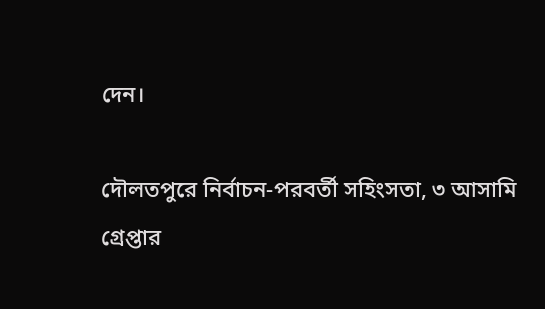দেন।

দৌলতপুরে নির্বাচন-পরবর্তী সহিংসতা, ৩ আসামি গ্রেপ্তার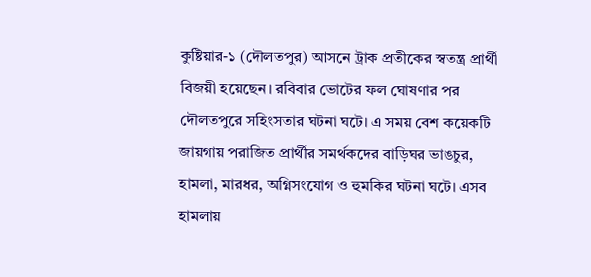কুষ্টিয়ার-১ (দৌলতপুর) আসনে ট্রাক প্রতীকের স্বতন্ত্র প্রার্থী বিজয়ী হয়েছেন। রবিবার ভোটের ফল ঘোষণার পর দৌলতপুরে সহিংসতার ঘটনা ঘটে। এ সময় বেশ কয়েকটি জায়গায় পরাজিত প্রার্থীর সমর্থকদের বাড়িঘর ভাঙচুর, হামলা, মারধর, অগ্নিসংযোগ ও হুমকির ঘটনা ঘটে। এসব হামলায়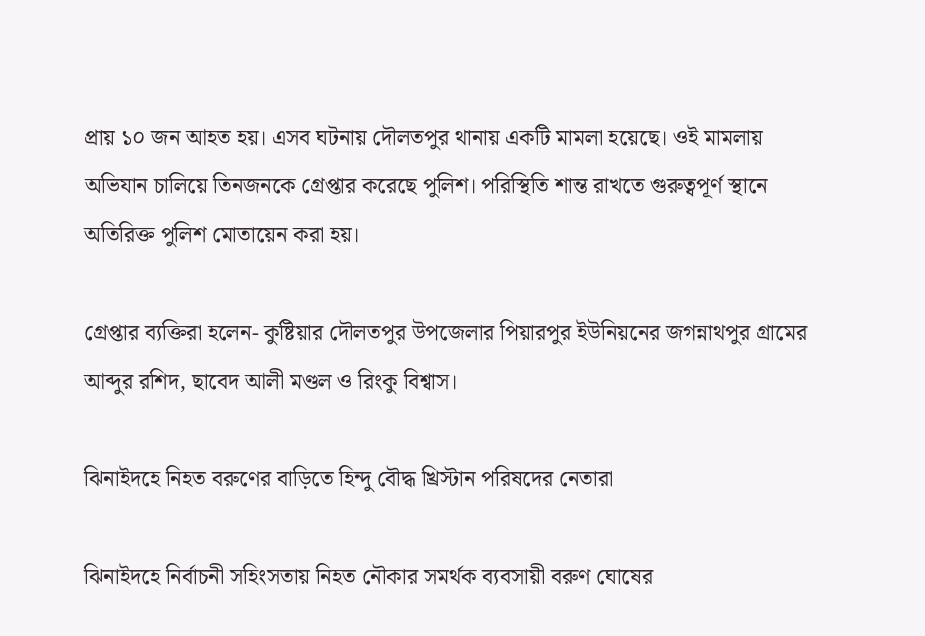প্রায় ১০ জন আহত হয়। এসব ঘটনায় দৌলতপুর থানায় একটি মামলা হয়েছে। ওই মামলায় অভিযান চালিয়ে তিনজনকে গ্রেপ্তার করেছে পুলিশ। পরিস্থিতি শান্ত রাখতে গুরুত্বপূর্ণ স্থানে অতিরিক্ত পুলিশ মোতায়েন করা হয়।

গ্রেপ্তার ব্যক্তিরা হলেন- কুষ্টিয়ার দৌলতপুর উপজেলার পিয়ারপুর ইউনিয়নের জগন্নাথপুর গ্রামের আব্দুর রশিদ, ছাবেদ আলী মণ্ডল ও রিংকু বিশ্বাস।

ঝিনাইদহে নিহত বরুণের বাড়িতে হিন্দু বৌদ্ধ খ্রিস্টান পরিষদের নেতারা

ঝিনাইদহে নির্বাচনী সহিংসতায় নিহত নৌকার সমর্থক ব্যবসায়ী বরুণ ঘোষের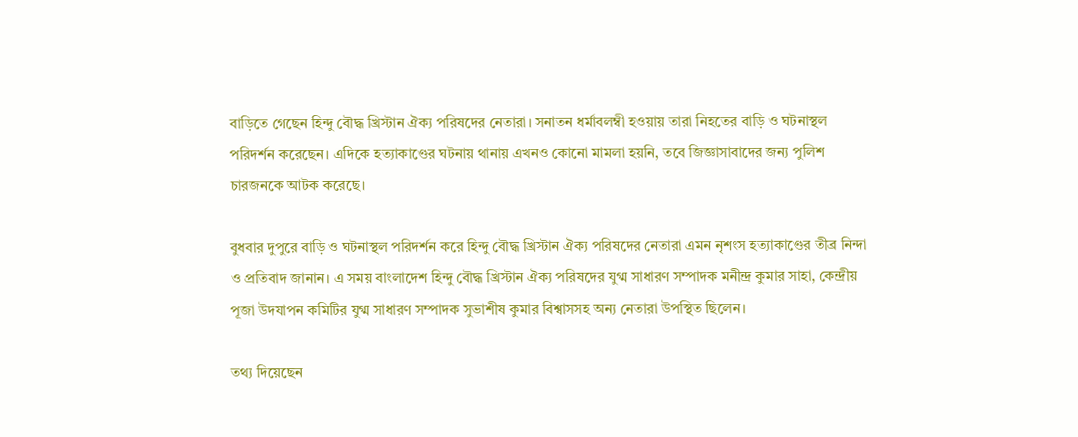বাড়িতে গেছেন হিন্দু বৌদ্ধ খ্রিস্টান ঐক্য পরিষদের নেতারা। সনাতন ধর্মাবলম্বী হওয়ায় তারা নিহতের বাড়ি ও ঘটনাস্থল পরিদর্শন করেছেন। এদিকে হত্যাকাণ্ডের ঘটনায় থানায় এখনও কোনো মামলা হয়নি, তবে জিজ্ঞাসাবাদের জন্য পুলিশ চারজনকে আটক করেছে।

বুধবার দুপুরে বাড়ি ও ঘটনাস্থল পরিদর্শন করে হিন্দু বৌদ্ধ খ্রিস্টান ঐক্য পরিষদের নেতারা এমন নৃশংস হত্যাকাণ্ডের তীব্র নিন্দা ও প্রতিবাদ জানান। এ সময় বাংলাদেশ হিন্দু বৌদ্ধ খ্রিস্টান ঐক্য পরিষদের যুগ্ম সাধারণ সম্পাদক মনীন্দ্র কুমার সাহা, কেন্দ্রীয় পূজা উদযাপন কমিটির যুগ্ম সাধারণ সম্পাদক সুভাশীষ কুমার বিশ্বাসসহ অন্য নেতারা উপস্থিত ছিলেন।

তথ্য দিয়েছেন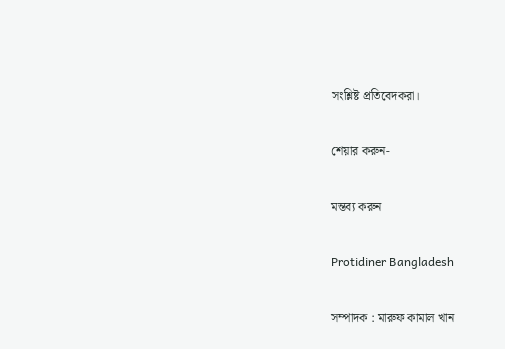সংশ্লিষ্ট প্রতিবেদকরা।

শেয়ার করুন-

মন্তব্য করুন

Protidiner Bangladesh

সম্পাদক : মারুফ কামাল খান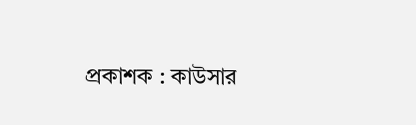প্রকাশক : কাউসার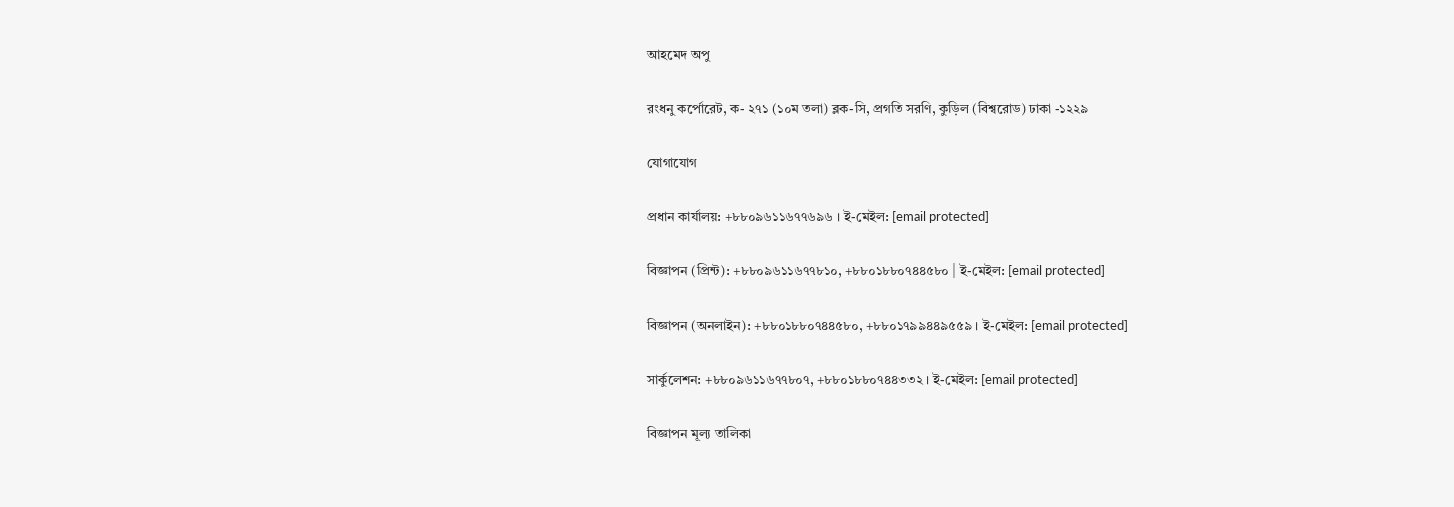আহমেদ অপু

রংধনু কর্পোরেট, ক- ২৭১ (১০ম তলা) ব্লক-সি, প্রগতি সরণি, কুড়িল (বিশ্বরোড) ঢাকা -১২২৯

যোগাযোগ

প্রধান কার্যালয়: +৮৮০৯৬১১৬৭৭৬৯৬ । ই-মেইল: [email protected]

বিজ্ঞাপন (প্রিন্ট): +৮৮০৯৬১১৬৭৭৮১০, +৮৮০১৮৮০৭৪৪৫৮০ | ই-মেইল: [email protected]

বিজ্ঞাপন (অনলাইন): +৮৮০১৮৮০৭৪৪৫৮০, +৮৮০১৭৯৯৪৪৯৫৫৯ । ই-মেইল: [email protected]

সার্কুলেশন: +৮৮০৯৬১১৬৭৭৮০৭, +৮৮০১৮৮০৭৪৪৩৩২ । ই-মেইল: [email protected]

বিজ্ঞাপন মূল্য তালিকা